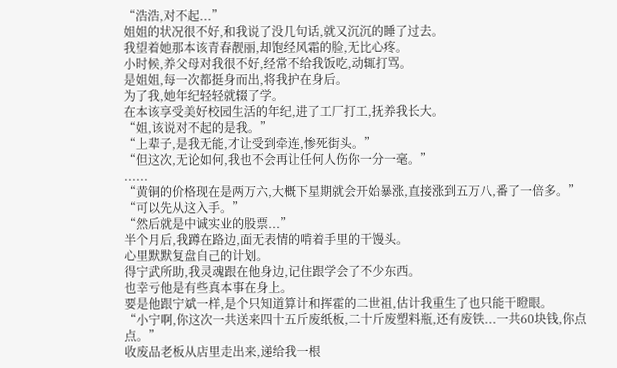“浩浩,对不起...”
姐姐的状况很不好,和我说了没几句话,就又沉沉的睡了过去。
我望着她那本该青春靓丽,却饱经风霜的脸,无比心疼。
小时候,养父母对我很不好,经常不给我饭吃,动辄打骂。
是姐姐,每一次都挺身而出,将我护在身后。
为了我,她年纪轻轻就辍了学。
在本该享受美好校园生活的年纪,进了工厂打工,抚养我长大。
“姐,该说对不起的是我。”
“上辈子,是我无能,才让受到牵连,惨死街头。”
“但这次,无论如何,我也不会再让任何人伤你一分一毫。”
......
“黄铜的价格现在是两万六,大概下星期就会开始暴涨,直接涨到五万八,番了一倍多。”
“可以先从这入手。”
“然后就是中诚实业的股票...”
半个月后,我蹲在路边,面无表情的啃着手里的干馒头。
心里默默复盘自己的计划。
得宁武所助,我灵魂跟在他身边,记住跟学会了不少东西。
也幸亏他是有些真本事在身上。
要是他跟宁斌一样,是个只知道算计和挥霍的二世祖,估计我重生了也只能干瞪眼。
“小宁啊,你这次一共送来四十五斤废纸板,二十斤废塑料瓶,还有废铁...一共60块钱,你点点。”
收废品老板从店里走出来,递给我一根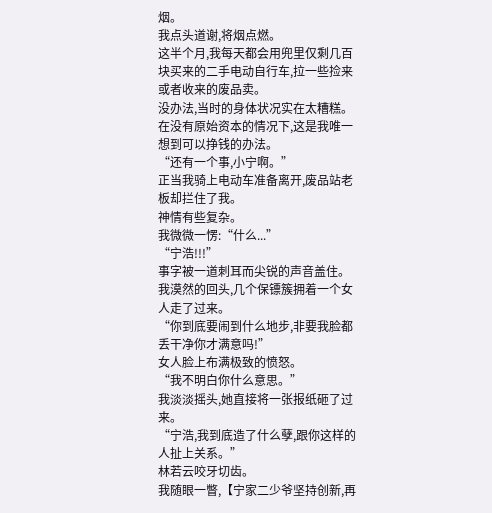烟。
我点头道谢,将烟点燃。
这半个月,我每天都会用兜里仅剩几百块买来的二手电动自行车,拉一些捡来或者收来的废品卖。
没办法,当时的身体状况实在太糟糕。
在没有原始资本的情况下,这是我唯一想到可以挣钱的办法。
“还有一个事,小宁啊。”
正当我骑上电动车准备离开,废品站老板却拦住了我。
神情有些复杂。
我微微一愣:“什么...”
“宁浩!!!”
事字被一道刺耳而尖锐的声音盖住。
我漠然的回头,几个保镖簇拥着一个女人走了过来。
“你到底要闹到什么地步,非要我脸都丢干净你才满意吗!”
女人脸上布满极致的愤怒。
“我不明白你什么意思。”
我淡淡摇头,她直接将一张报纸砸了过来。
“宁浩,我到底造了什么孽,跟你这样的人扯上关系。”
林若云咬牙切齿。
我随眼一瞥,【宁家二少爷坚持创新,再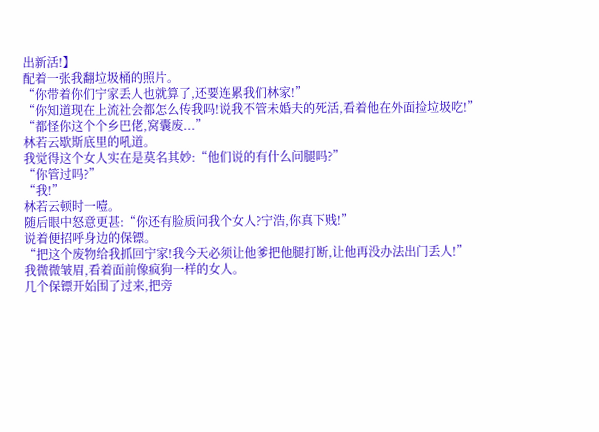出新活!】
配着一张我翻垃圾桶的照片。
“你带着你们宁家丢人也就算了,还要连累我们林家!”
“你知道现在上流社会都怎么传我吗!说我不管未婚夫的死活,看着他在外面捡垃圾吃!”
“都怪你这个个乡巴佬,窝囊废...”
林若云歇斯底里的吼道。
我觉得这个女人实在是莫名其妙:“他们说的有什么问腿吗?”
“你管过吗?”
“我!”
林若云顿时一噎。
随后眼中怒意更甚:“你还有脸质问我个女人?宁浩,你真下贱!”
说着便招呼身边的保镖。
“把这个废物给我抓回宁家!我今天必须让他爹把他腿打断,让他再没办法出门丢人!”
我微微皱眉,看着面前像疯狗一样的女人。
几个保镖开始围了过来,把旁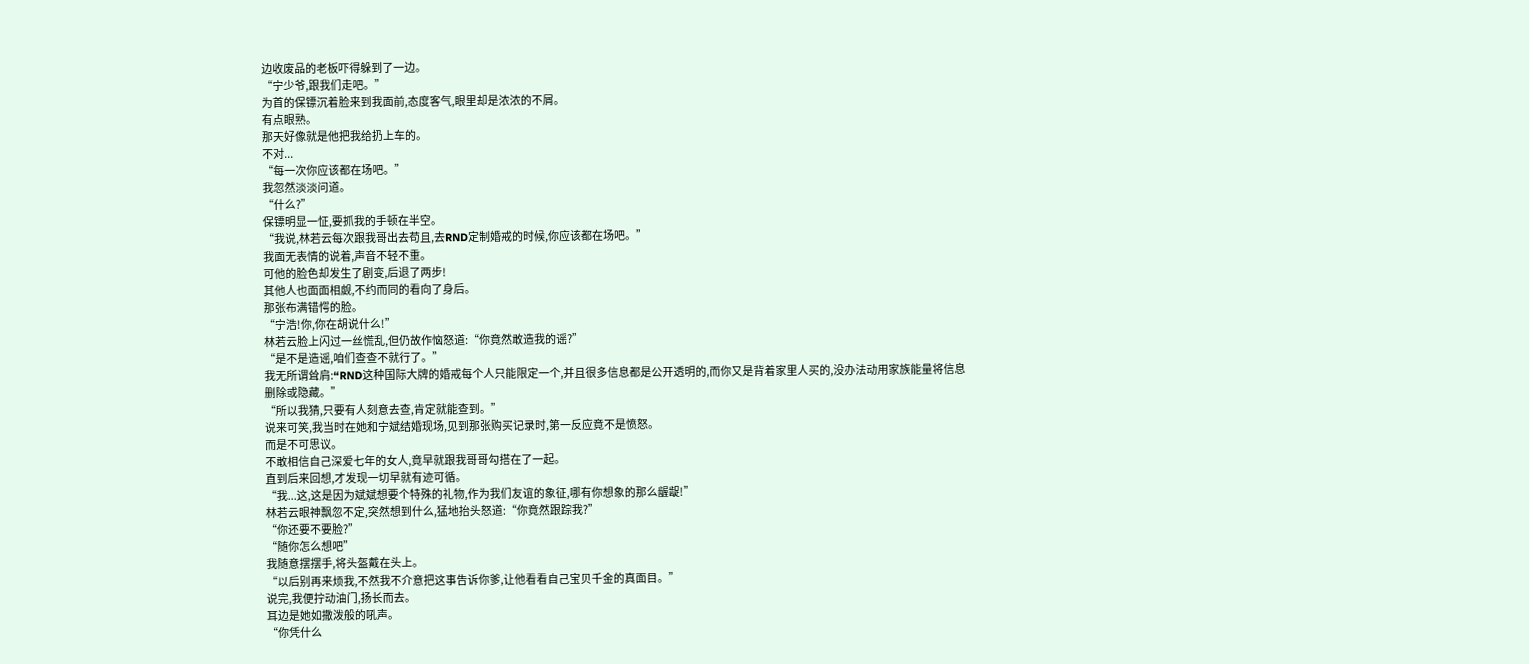边收废品的老板吓得躲到了一边。
“宁少爷,跟我们走吧。”
为首的保镖沉着脸来到我面前,态度客气,眼里却是浓浓的不屑。
有点眼熟。
那天好像就是他把我给扔上车的。
不对...
“每一次你应该都在场吧。”
我忽然淡淡问道。
“什么?”
保镖明显一怔,要抓我的手顿在半空。
“我说,林若云每次跟我哥出去苟且,去RND定制婚戒的时候,你应该都在场吧。”
我面无表情的说着,声音不轻不重。
可他的脸色却发生了剧变,后退了两步!
其他人也面面相觑,不约而同的看向了身后。
那张布满错愕的脸。
“宁浩!你,你在胡说什么!”
林若云脸上闪过一丝慌乱,但仍故作恼怒道:“你竟然敢造我的谣?”
“是不是造谣,咱们查查不就行了。”
我无所谓耸肩:“RND这种国际大牌的婚戒每个人只能限定一个,并且很多信息都是公开透明的,而你又是背着家里人买的,没办法动用家族能量将信息删除或隐藏。”
“所以我猜,只要有人刻意去查,肯定就能查到。”
说来可笑,我当时在她和宁斌结婚现场,见到那张购买记录时,第一反应竟不是愤怒。
而是不可思议。
不敢相信自己深爱七年的女人,竟早就跟我哥哥勾搭在了一起。
直到后来回想,才发现一切早就有迹可循。
“我...这,这是因为斌斌想要个特殊的礼物,作为我们友谊的象征,哪有你想象的那么龌龊!”
林若云眼神飘忽不定,突然想到什么,猛地抬头怒道:“你竟然跟踪我?”
“你还要不要脸?”
“随你怎么想吧”
我随意摆摆手,将头盔戴在头上。
“以后别再来烦我,不然我不介意把这事告诉你爹,让他看看自己宝贝千金的真面目。”
说完,我便拧动油门,扬长而去。
耳边是她如撒泼般的吼声。
“你凭什么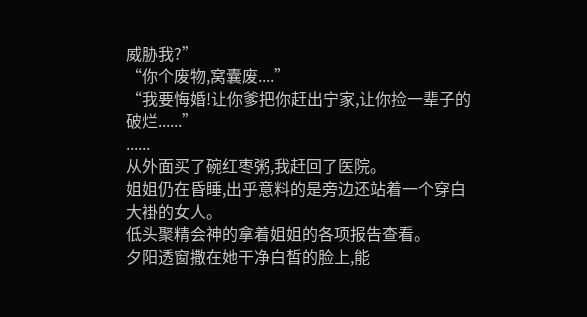威胁我?”
“你个废物,窝囊废....”
“我要悔婚!让你爹把你赶出宁家,让你捡一辈子的破烂......”
......
从外面买了碗红枣粥,我赶回了医院。
姐姐仍在昏睡,出乎意料的是旁边还站着一个穿白大褂的女人。
低头聚精会神的拿着姐姐的各项报告查看。
夕阳透窗撒在她干净白皙的脸上,能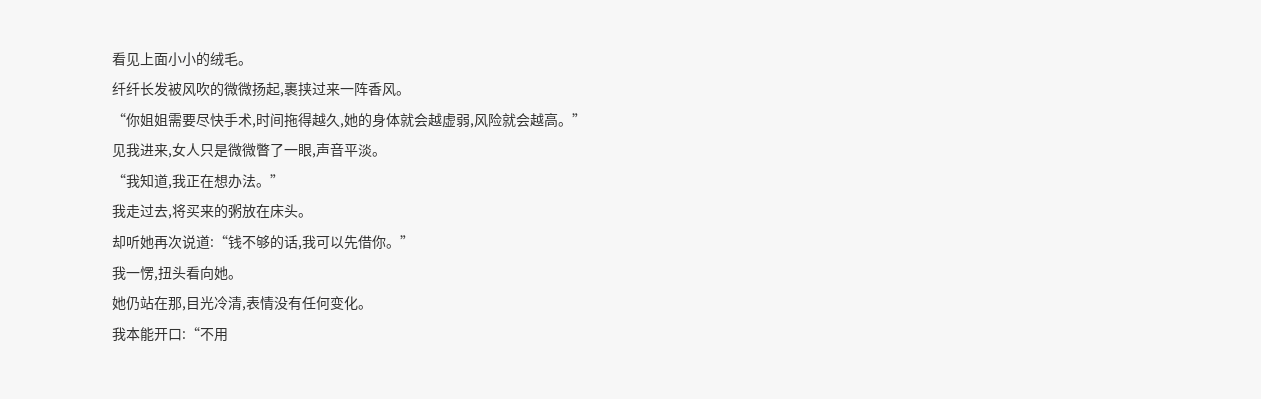看见上面小小的绒毛。
纤纤长发被风吹的微微扬起,裹挟过来一阵香风。
“你姐姐需要尽快手术,时间拖得越久,她的身体就会越虚弱,风险就会越高。”
见我进来,女人只是微微瞥了一眼,声音平淡。
“我知道,我正在想办法。”
我走过去,将买来的粥放在床头。
却听她再次说道:“钱不够的话,我可以先借你。”
我一愣,扭头看向她。
她仍站在那,目光冷清,表情没有任何变化。
我本能开口:“不用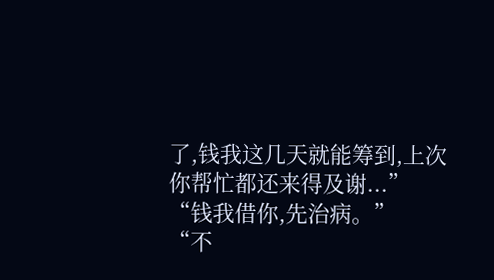了,钱我这几天就能筹到,上次你帮忙都还来得及谢...”
“钱我借你,先治病。”
“不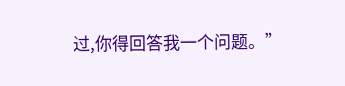过,你得回答我一个问题。”